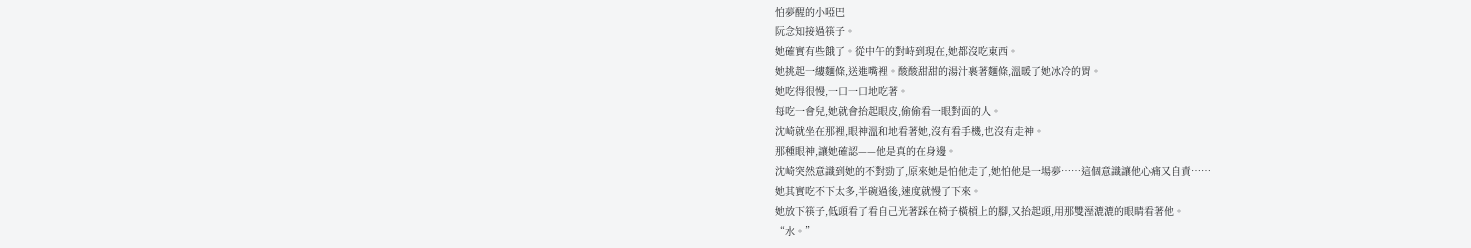怕夢醒的小啞巴
阮念知接過筷子。
她確實有些餓了。從中午的對峙到現在,她都沒吃東西。
她挑起一縷麵條,送進嘴裡。酸酸甜甜的湯汁裹著麵條,溫暖了她冰冷的胃。
她吃得很慢,一口一口地吃著。
每吃一會兒,她就會抬起眼皮,偷偷看一眼對面的人。
沈崎就坐在那裡,眼神溫和地看著她,沒有看手機,也沒有走神。
那種眼神,讓她確認——他是真的在身邊。
沈崎突然意識到她的不對勁了,原來她是怕他走了,她怕他是一場夢……這個意識讓他心痛又自責……
她其實吃不下太多,半碗過後,速度就慢了下來。
她放下筷子,低頭看了看自己光著踩在椅子橫槓上的腳,又抬起頭,用那雙溼漉漉的眼睛看著他。
“水。”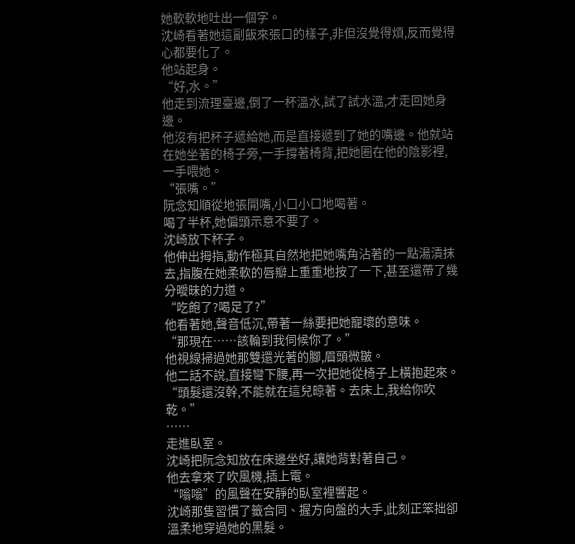她軟軟地吐出一個字。
沈崎看著她這副飯來張口的樣子,非但沒覺得煩,反而覺得心都要化了。
他站起身。
“好,水。”
他走到流理臺邊,倒了一杯溫水,試了試水溫,才走回她身邊。
他沒有把杯子遞給她,而是直接遞到了她的嘴邊。他就站在她坐著的椅子旁,一手撐著椅背,把她圈在他的陰影裡,一手喂她。
“張嘴。”
阮念知順從地張開嘴,小口小口地喝著。
喝了半杯,她偏頭示意不要了。
沈崎放下杯子。
他伸出拇指,動作極其自然地把她嘴角沾著的一點湯漬抹去,指腹在她柔軟的唇瓣上重重地按了一下,甚至還帶了幾分曖昧的力道。
“吃飽了?喝足了?”
他看著她,聲音低沉,帶著一絲要把她寵壞的意味。
“那現在……該輪到我伺候你了。”
他視線掃過她那雙還光著的腳,眉頭微皺。
他二話不說,直接彎下腰,再一次把她從椅子上橫抱起來。
“頭髮還沒幹,不能就在這兒晾著。去床上,我給你吹乾。”
……
走進臥室。
沈崎把阮念知放在床邊坐好,讓她背對著自己。
他去拿來了吹風機,插上電。
“嗡嗡”的風聲在安靜的臥室裡響起。
沈崎那隻習慣了籤合同、握方向盤的大手,此刻正笨拙卻溫柔地穿過她的黑髮。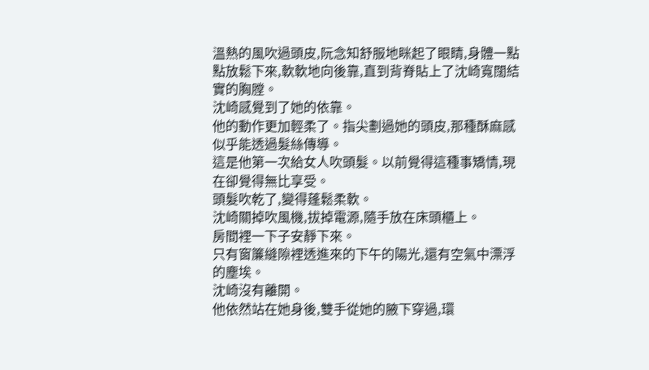溫熱的風吹過頭皮,阮念知舒服地眯起了眼睛,身體一點點放鬆下來,軟軟地向後靠,直到背脊貼上了沈崎寬闊結實的胸膛。
沈崎感覺到了她的依靠。
他的動作更加輕柔了。指尖劃過她的頭皮,那種酥麻感似乎能透過髮絲傳導。
這是他第一次給女人吹頭髮。以前覺得這種事矯情,現在卻覺得無比享受。
頭髮吹乾了,變得蓬鬆柔軟。
沈崎關掉吹風機,拔掉電源,隨手放在床頭櫃上。
房間裡一下子安靜下來。
只有窗簾縫隙裡透進來的下午的陽光,還有空氣中漂浮的塵埃。
沈崎沒有離開。
他依然站在她身後,雙手從她的腋下穿過,環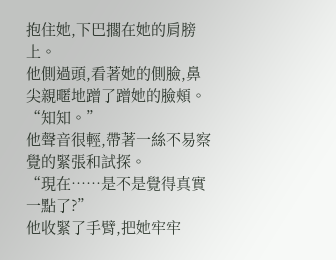抱住她,下巴擱在她的肩膀上。
他側過頭,看著她的側臉,鼻尖親暱地蹭了蹭她的臉頰。
“知知。”
他聲音很輕,帶著一絲不易察覺的緊張和試探。
“現在……是不是覺得真實一點了?”
他收緊了手臂,把她牢牢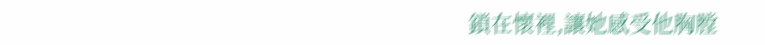鎖在懷裡,讓她感受他胸膛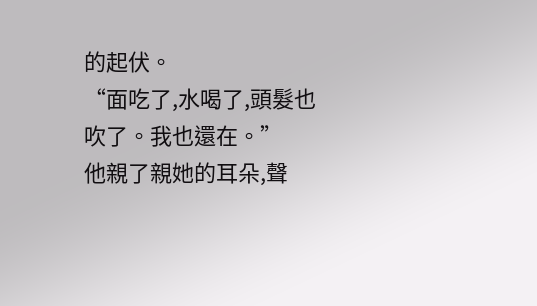的起伏。
“面吃了,水喝了,頭髮也吹了。我也還在。”
他親了親她的耳朵,聲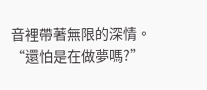音裡帶著無限的深情。
“還怕是在做夢嗎?”